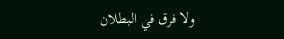ولا فرق في البطلان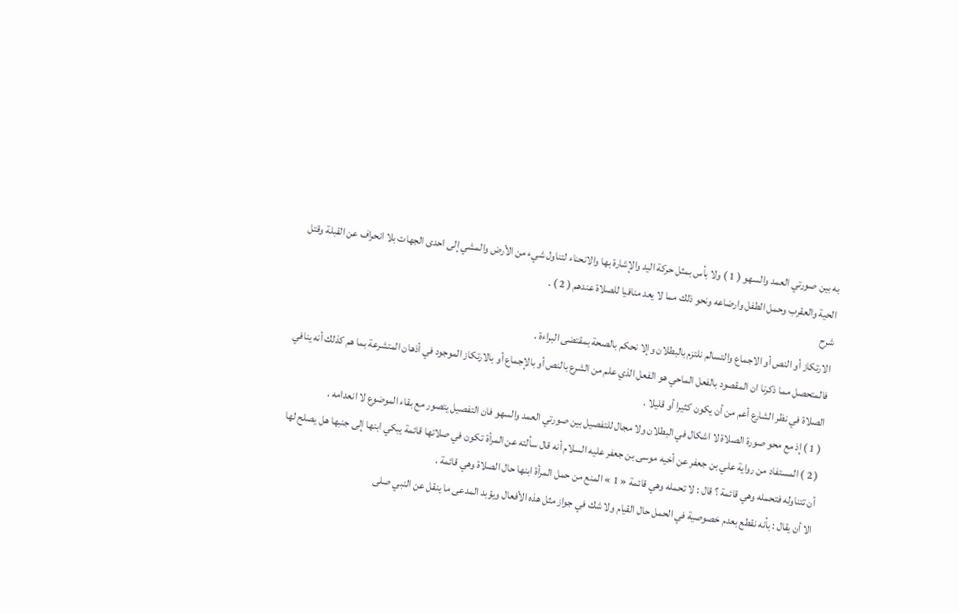به بين صورتي العمد والسهو ( 1 ) ولا بأس بمثل حركة اليد والإشارة بها والانحناء لتناول شيء من الأرض والمشي إلى احدى الجهات بلا انحراف عن القبلة وقتل الحية والعقرب وحمل الطفل وارضاعه ونحو ذلك مما لا يعد منافيا للصلاة عندهم ( 2 ) .
شرح
الارتكاز أو النص أو الاجماع والتسالم نلتزم بالبطلان وإلا نحكم بالصحة بمقتضى البراءة .
فالمتحصل مما ذكرنا ان المقصود بالفعل الماحي هو الفعل الذي علم من الشرع بالنص أو بالإجماع أو بالارتكاز الموجود في أذهان المتشرعة بما هم كذلك أنه ينافي الصلاة في نظر الشارع أعم من أن يكون كثيرا أو قليلا .
( 1 ) إذ مع محو صورة الصلاة لا اشكال في البطلان ولا مجال للتفصيل بين صورتي العمد والسهو فان التفصيل يتصور مع بقاء الموضوع لا انعدامه .
( 2 ) المستفاد من رواية علي بن جعفر عن أخيه موسى بن جعفر عليه السلام أنه قال سألته عن المرأة تكون في صلاتها قائمة يبكي ابنها إلى جنبها هل يصلح لها أن تتناوله فتحمله وهي قائمة ؟ قال : لا تحمله وهي قائمة « 1 » المنع من حمل المرأة ابنها حال الصلاة وهي قائمة .
الا أن يقال : بأنه نقطع بعدم خصوصية في الحمل حال القيام ولا شك في جواز مثل هذه الأفعال ويؤبد المدعى ما ينقل عن النبي صلى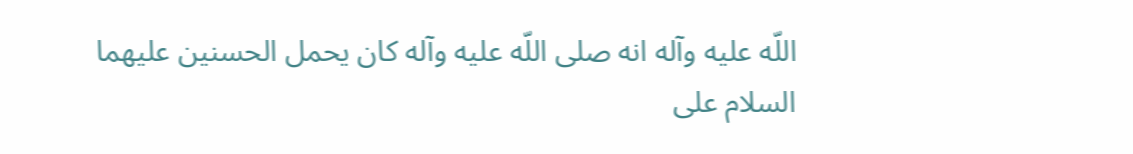اللّه عليه وآله انه صلى اللّه عليه وآله كان يحمل الحسنين عليهما السلام على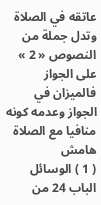عاتقه في الصلاة وتدل جملة من النصوص « 2 » على الجواز فالميزان في الجواز وعدمه كونه منافيا مع الصلاة
هامش
( 1 ) الوسائل الباب 24 من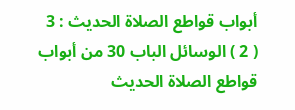أبواب قواطع الصلاة الحديث : 3
( 2 ) الوسائل الباب 30 من أبواب قواطع الصلاة الحديث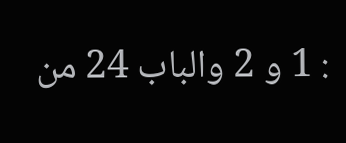: 1 و 2 والباب 24 من